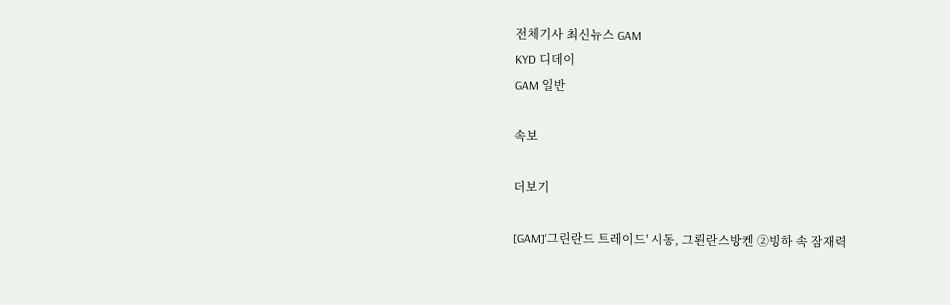전체기사 최신뉴스 GAM
KYD 디데이
GAM 일반

속보

더보기

[GAM]'그린란드 트레이드' 시동, 그뢴란스방켄 ②빙하 속 잠재력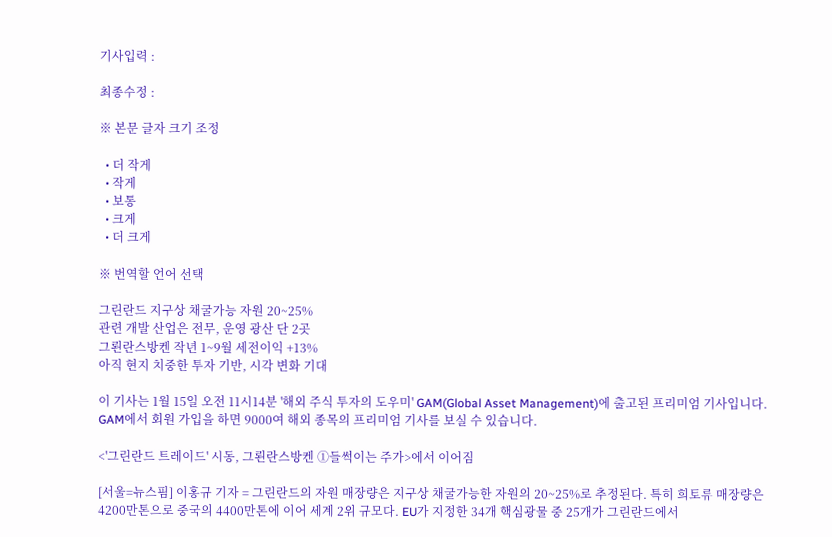기사입력 :

최종수정 :

※ 본문 글자 크기 조정

  • 더 작게
  • 작게
  • 보통
  • 크게
  • 더 크게

※ 번역할 언어 선택

그린란드 지구상 채굴가능 자원 20~25%
관련 개발 산업은 전무, 운영 광산 단 2곳
그뢴란스방켄 작년 1~9월 세전이익 +13%
아직 현지 치중한 투자 기반, 시각 변화 기대

이 기사는 1월 15일 오전 11시14분 '해외 주식 투자의 도우미' GAM(Global Asset Management)에 출고된 프리미엄 기사입니다. GAM에서 회원 가입을 하면 9000여 해외 종목의 프리미엄 기사를 보실 수 있습니다.

<'그린란드 트레이드' 시동, 그뢴란스방켄 ①들썩이는 주가>에서 이어짐

[서울=뉴스핌] 이홍규 기자 = 그린란드의 자원 매장량은 지구상 채굴가능한 자원의 20~25%로 추정된다. 특히 희토류 매장량은 4200만톤으로 중국의 4400만톤에 이어 세계 2위 규모다. EU가 지정한 34개 핵심광물 중 25개가 그린란드에서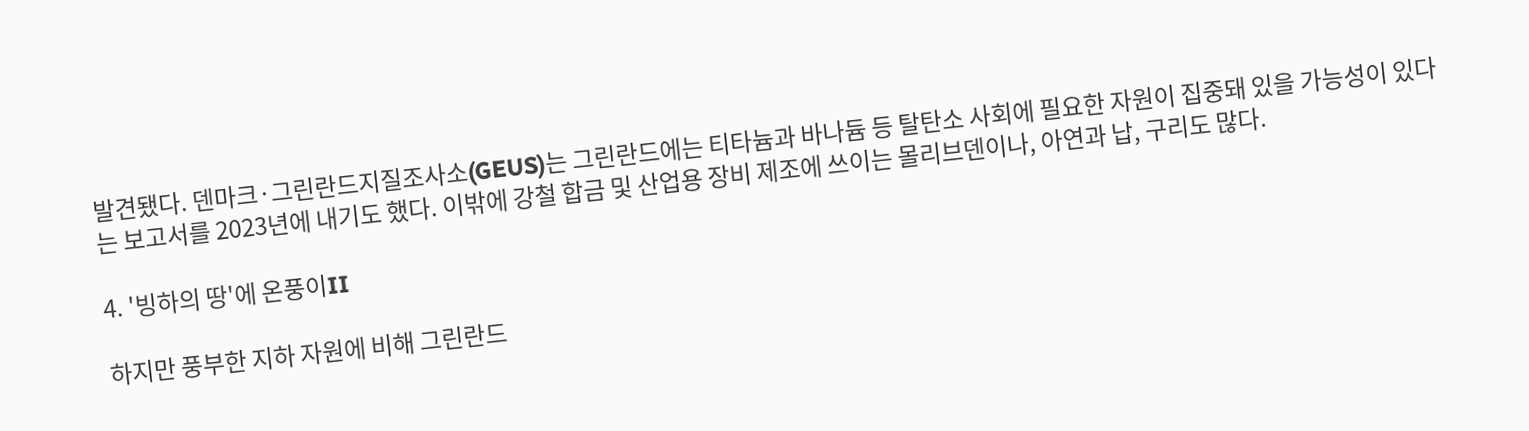발견됐다. 덴마크·그린란드지질조사소(GEUS)는 그린란드에는 티타늄과 바나듐 등 탈탄소 사회에 필요한 자원이 집중돼 있을 가능성이 있다는 보고서를 2023년에 내기도 했다. 이밖에 강철 합금 및 산업용 장비 제조에 쓰이는 몰리브덴이나, 아연과 납, 구리도 많다.

4. '빙하의 땅'에 온풍이II

하지만 풍부한 지하 자원에 비해 그린란드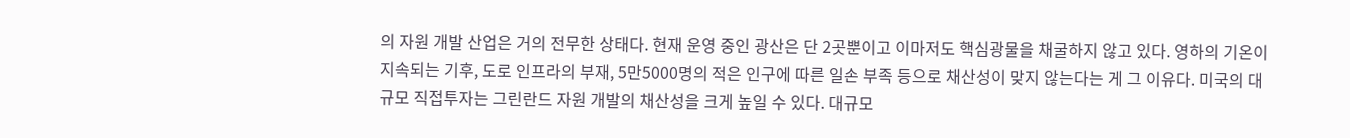의 자원 개발 산업은 거의 전무한 상태다. 현재 운영 중인 광산은 단 2곳뿐이고 이마저도 핵심광물을 채굴하지 않고 있다. 영하의 기온이 지속되는 기후, 도로 인프라의 부재, 5만5000명의 적은 인구에 따른 일손 부족 등으로 채산성이 맞지 않는다는 게 그 이유다. 미국의 대규모 직접투자는 그린란드 자원 개발의 채산성을 크게 높일 수 있다. 대규모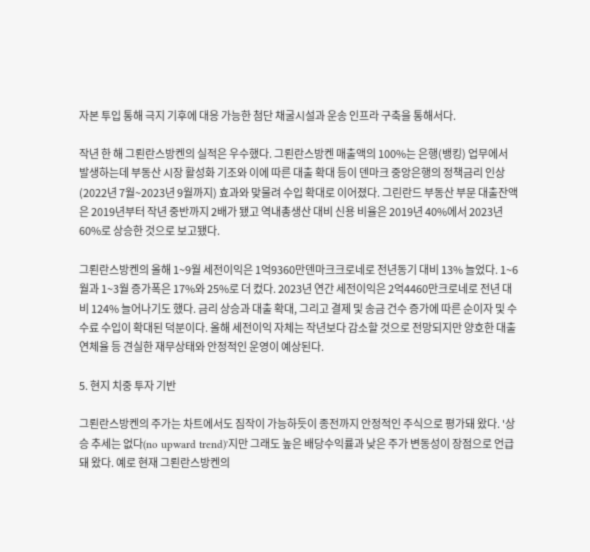자본 투입 통해 극지 기후에 대응 가능한 첨단 채굴시설과 운송 인프라 구축을 통해서다.

작년 한 해 그뢴란스방켄의 실적은 우수했다. 그뢴란스방켄 매출액의 100%는 은행(뱅킹) 업무에서 발생하는데 부동산 시장 활성화 기조와 이에 따른 대출 확대 등이 덴마크 중앙은행의 정책금리 인상(2022년 7월~2023년 9월까지) 효과와 맞물려 수입 확대로 이어졌다. 그린란드 부동산 부문 대출잔액은 2019년부터 작년 중반까지 2배가 됐고 역내총생산 대비 신용 비율은 2019년 40%에서 2023년 60%로 상승한 것으로 보고됐다.

그뢴란스방켄의 올해 1~9월 세전이익은 1억9360만덴마크크로네로 전년동기 대비 13% 늘었다. 1~6월과 1~3월 증가폭은 17%와 25%로 더 컸다. 2023년 연간 세전이익은 2억4460만크로네로 전년 대비 124% 늘어나기도 했다. 금리 상승과 대출 확대, 그리고 결제 및 송금 건수 증가에 따른 순이자 및 수수료 수입이 확대된 덕분이다. 올해 세전이익 자체는 작년보다 감소할 것으로 전망되지만 양호한 대출 연체율 등 견실한 재무상태와 안정적인 운영이 예상된다.

5. 현지 치중 투자 기반

그뢴란스방켄의 주가는 차트에서도 짐작이 가능하듯이 종전까지 안정적인 주식으로 평가돼 왔다. '상승 추세는 없다(no upward trend)'지만 그래도 높은 배당수익률과 낮은 주가 변동성이 장점으로 언급돼 왔다. 예로 현재 그뢴란스방켄의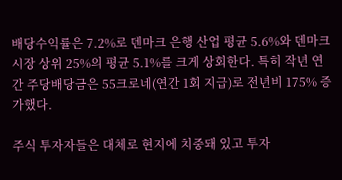배당수익률은 7.2%로 덴마크 은행 산업 평균 5.6%와 덴마크 시장 상위 25%의 평균 5.1%를 크게 상회한다. 특히 작년 연간 주당배당금은 55크로네(연간 1회 지급)로 전년비 175% 증가했다.

주식 투자자들은 대체로 현지에 치중돼 있고 투자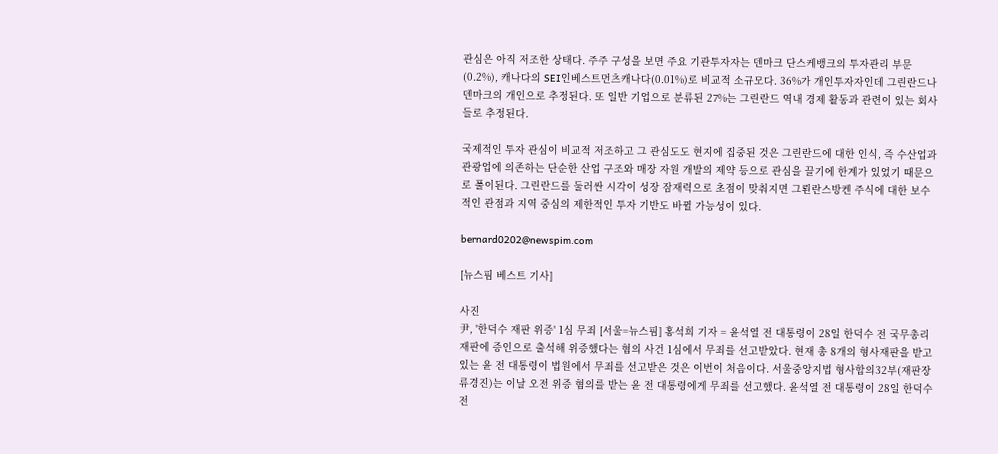관심은 아직 저조한 상태다. 주주 구성을 보면 주요 기관투자자는 덴마크 단스케뱅크의 투자관리 부문(0.2%), 캐나다의 SEI인베스트먼츠캐나다(0.01%)로 비교적 소규모다. 36%가 개인투자자인데 그린란드나 덴마크의 개인으로 추정된다. 또 일반 기업으로 분류된 27%는 그린란드 역내 경제 활동과 관련이 있는 회사들로 추정된다.

국제적인 투자 관심이 비교적 저조하고 그 관심도도 현지에 집중된 것은 그린란드에 대한 인식, 즉 수산업과 관광업에 의존하는 단순한 산업 구조와 매장 자원 개발의 제약 등으로 관심을 끌기에 한계가 있었기 때문으로 풀이된다. 그린란드를 둘러싼 시각이 성장 잠재력으로 초점이 맞춰지면 그뢴란스방켄 주식에 대한 보수적인 관점과 지역 중심의 제한적인 투자 기반도 바뀔 가능성이 있다.

bernard0202@newspim.com

[뉴스핌 베스트 기사]

사진
尹, '한덕수 재판 위증' 1심 무죄 [서울=뉴스핌] 홍석희 기자 = 윤석열 전 대통령이 28일 한덕수 전 국무총리 재판에 증인으로 출석해 위증했다는 혐의 사건 1심에서 무죄를 선고받았다. 현재 총 8개의 형사재판을 받고 있는 윤 전 대통령이 법원에서 무죄를 선고받은 것은 이번이 처음이다. 서울중앙지법 형사합의32부(재판장 류경진)는 이날 오전 위증 혐의를 받는 윤 전 대통령에게 무죄를 선고했다. 윤석열 전 대통령이 28일 한덕수 전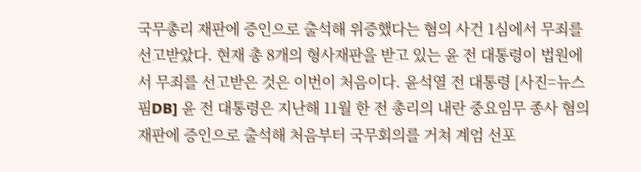국무총리 재판에 증인으로 출석해 위증했다는 혐의 사건 1심에서 무죄를 선고받았다. 현재 총 8개의 형사재판을 받고 있는 윤 전 대통령이 법원에서 무죄를 선고받은 것은 이번이 처음이다. 윤석열 전 대통령 [사진=뉴스핌DB] 윤 전 대통령은 지난해 11월 한 전 총리의 내란 중요임무 종사 혐의 재판에 증인으로 출석해 처음부터 국무회의를 거쳐 계엄 선포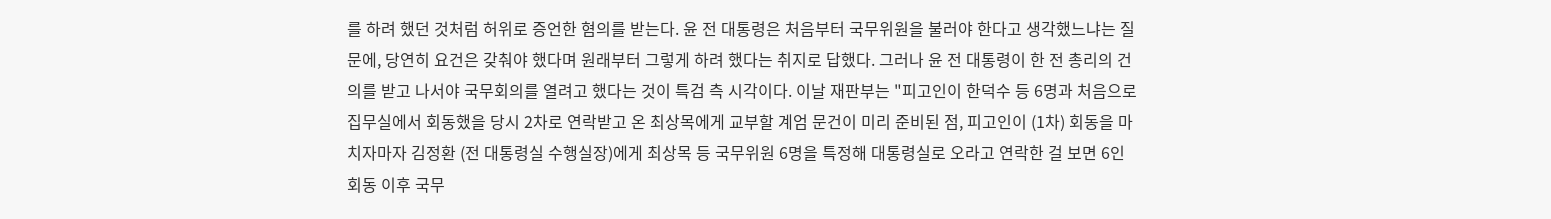를 하려 했던 것처럼 허위로 증언한 혐의를 받는다. 윤 전 대통령은 처음부터 국무위원을 불러야 한다고 생각했느냐는 질문에, 당연히 요건은 갖춰야 했다며 원래부터 그렇게 하려 했다는 취지로 답했다. 그러나 윤 전 대통령이 한 전 총리의 건의를 받고 나서야 국무회의를 열려고 했다는 것이 특검 측 시각이다. 이날 재판부는 "피고인이 한덕수 등 6명과 처음으로 집무실에서 회동했을 당시 2차로 연락받고 온 최상목에게 교부할 계엄 문건이 미리 준비된 점, 피고인이 (1차) 회동을 마치자마자 김정환 (전 대통령실 수행실장)에게 최상목 등 국무위원 6명을 특정해 대통령실로 오라고 연락한 걸 보면 6인 회동 이후 국무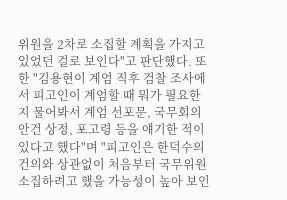위원을 2차로 소집할 계획을 가지고 있었던 걸로 보인다"고 판단했다. 또한 "김용현이 계엄 직후 검찰 조사에서 피고인이 계엄할 때 뭐가 필요한지 물어봐서 계엄 선포문, 국무회의 안건 상정, 포고령 등을 얘기한 적이 있다고 했다"며 "피고인은 한덕수의 건의와 상관없이 처음부터 국무위원 소집하려고 했을 가능성이 높아 보인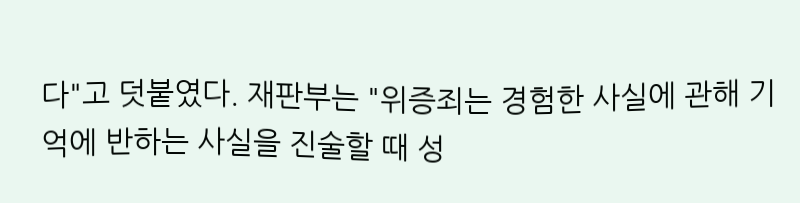다"고 덧붙였다. 재판부는 "위증죄는 경험한 사실에 관해 기억에 반하는 사실을 진술할 때 성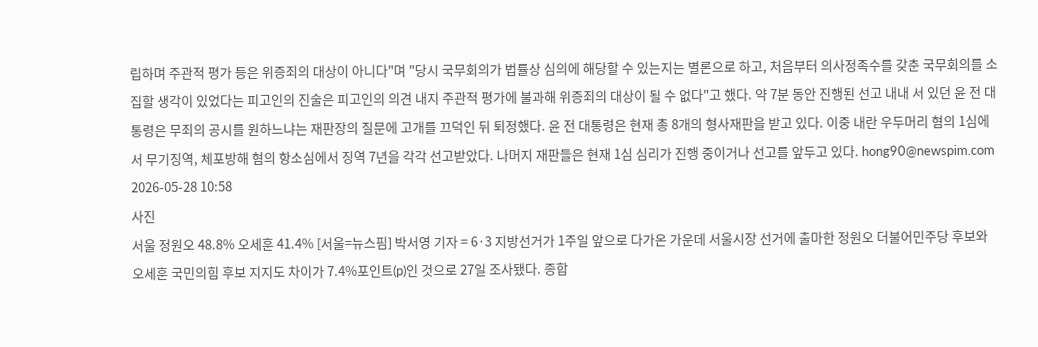립하며 주관적 평가 등은 위증죄의 대상이 아니다"며 "당시 국무회의가 법률상 심의에 해당할 수 있는지는 별론으로 하고, 처음부터 의사정족수를 갖춘 국무회의를 소집할 생각이 있었다는 피고인의 진술은 피고인의 의견 내지 주관적 평가에 불과해 위증죄의 대상이 될 수 없다"고 했다. 약 7분 동안 진행된 선고 내내 서 있던 윤 전 대통령은 무죄의 공시를 원하느냐는 재판장의 질문에 고개를 끄덕인 뒤 퇴정했다. 윤 전 대통령은 현재 총 8개의 형사재판을 받고 있다. 이중 내란 우두머리 혐의 1심에서 무기징역, 체포방해 혐의 항소심에서 징역 7년을 각각 선고받았다. 나머지 재판들은 현재 1심 심리가 진행 중이거나 선고를 앞두고 있다. hong90@newspim.com 2026-05-28 10:58
사진
서울 정원오 48.8% 오세훈 41.4% [서울=뉴스핌] 박서영 기자 = 6·3 지방선거가 1주일 앞으로 다가온 가운데 서울시장 선거에 출마한 정원오 더불어민주당 후보와 오세훈 국민의힘 후보 지지도 차이가 7.4%포인트(p)인 것으로 27일 조사됐다. 종합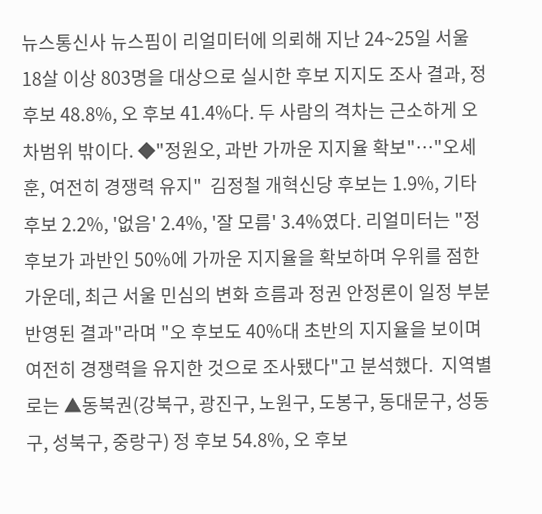뉴스통신사 뉴스핌이 리얼미터에 의뢰해 지난 24~25일 서울 18살 이상 803명을 대상으로 실시한 후보 지지도 조사 결과, 정 후보 48.8%, 오 후보 41.4%다. 두 사람의 격차는 근소하게 오차범위 밖이다. ◆"정원오, 과반 가까운 지지율 확보"…"오세훈, 여전히 경쟁력 유지"  김정철 개혁신당 후보는 1.9%, 기타 후보 2.2%, '없음' 2.4%, '잘 모름' 3.4%였다. 리얼미터는 "정 후보가 과반인 50%에 가까운 지지율을 확보하며 우위를 점한 가운데, 최근 서울 민심의 변화 흐름과 정권 안정론이 일정 부분 반영된 결과"라며 "오 후보도 40%대 초반의 지지율을 보이며 여전히 경쟁력을 유지한 것으로 조사됐다"고 분석했다.  지역별로는 ▲동북권(강북구, 광진구, 노원구, 도봉구, 동대문구, 성동구, 성북구, 중랑구) 정 후보 54.8%, 오 후보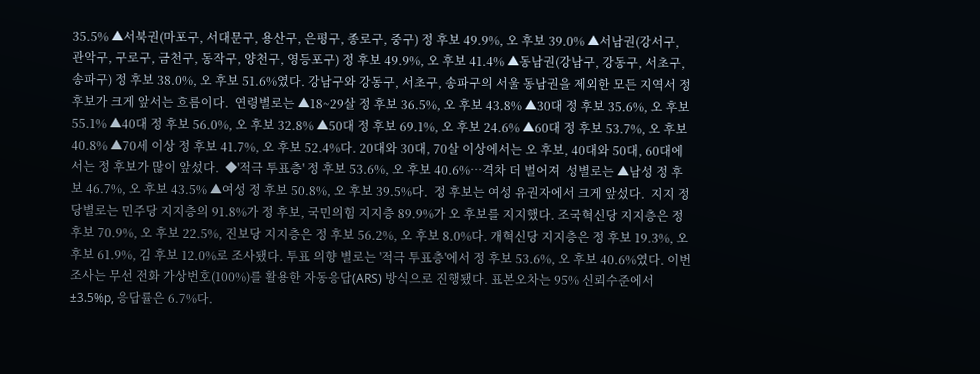35.5% ▲서북권(마포구, 서대문구, 용산구, 은평구, 종로구, 중구) 정 후보 49.9%, 오 후보 39.0% ▲서남권(강서구, 관악구, 구로구, 금천구, 동작구, 양천구, 영등포구) 정 후보 49.9%, 오 후보 41.4% ▲동남권(강남구, 강동구, 서초구, 송파구) 정 후보 38.0%, 오 후보 51.6%였다. 강남구와 강동구, 서초구, 송파구의 서울 동남권을 제외한 모든 지역서 정 후보가 크게 앞서는 흐름이다.  연령별로는 ▲18~29살 정 후보 36.5%, 오 후보 43.8% ▲30대 정 후보 35.6%, 오 후보 55.1% ▲40대 정 후보 56.0%, 오 후보 32.8% ▲50대 정 후보 69.1%, 오 후보 24.6% ▲60대 정 후보 53.7%, 오 후보 40.8% ▲70세 이상 정 후보 41.7%, 오 후보 52.4%다. 20대와 30대, 70살 이상에서는 오 후보, 40대와 50대, 60대에서는 정 후보가 많이 앞섰다.  ◆'적극 투표층' 정 후보 53.6%, 오 후보 40.6%…격차 더 벌어져  성별로는 ▲남성 정 후보 46.7%, 오 후보 43.5% ▲여성 정 후보 50.8%, 오 후보 39.5%다.  정 후보는 여성 유권자에서 크게 앞섰다.  지지 정당별로는 민주당 지지층의 91.8%가 정 후보, 국민의힘 지지층 89.9%가 오 후보를 지지했다. 조국혁신당 지지층은 정 후보 70.9%, 오 후보 22.5%, 진보당 지지층은 정 후보 56.2%, 오 후보 8.0%다. 개혁신당 지지층은 정 후보 19.3%, 오 후보 61.9%, 김 후보 12.0%로 조사됐다. 투표 의향 별로는 '적극 투표층'에서 정 후보 53.6%, 오 후보 40.6%였다. 이번 조사는 무선 전화 가상번호(100%)를 활용한 자동응답(ARS) 방식으로 진행됐다. 표본오차는 95% 신뢰수준에서 ±3.5%p, 응답률은 6.7%다.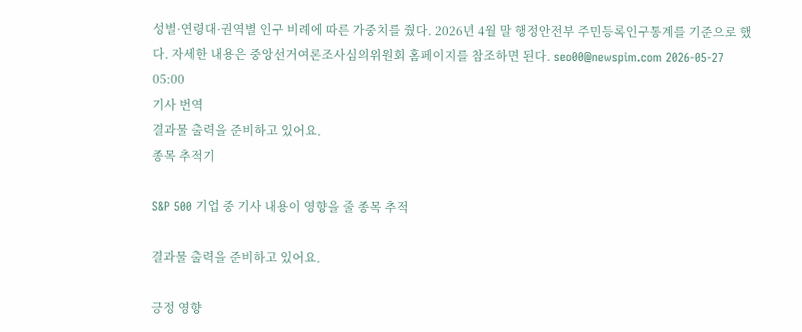성별·연령대·권역별 인구 비례에 따른 가중치를 줬다. 2026년 4월 말 행정안전부 주민등록인구통계를 기준으로 했다. 자세한 내용은 중앙선거여론조사심의위원회 홈페이지를 참조하면 된다. seo00@newspim.com 2026-05-27 05:00
기사 번역
결과물 출력을 준비하고 있어요.
종목 추적기

S&P 500 기업 중 기사 내용이 영향을 줄 종목 추적

결과물 출력을 준비하고 있어요.

긍정 영향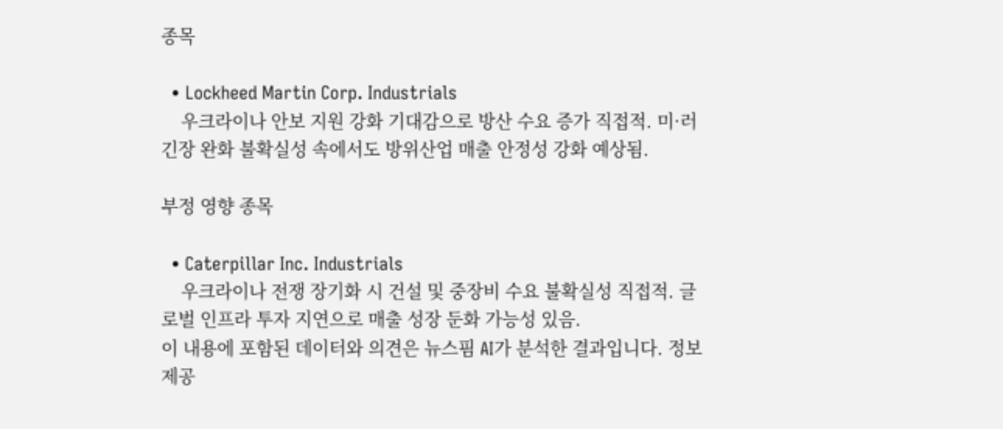종목

  • Lockheed Martin Corp. Industrials
    우크라이나 안보 지원 강화 기대감으로 방산 수요 증가 직접적. 미·러 긴장 완화 불확실성 속에서도 방위산업 매출 안정성 강화 예상됨.

부정 영향 종목

  • Caterpillar Inc. Industrials
    우크라이나 전쟁 장기화 시 건설 및 중장비 수요 불확실성 직접적. 글로벌 인프라 투자 지연으로 매출 성장 둔화 가능성 있음.
이 내용에 포함된 데이터와 의견은 뉴스핌 AI가 분석한 결과입니다. 정보 제공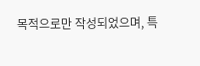목적으로만 작성되었으며, 특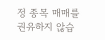정 종목 매매를 권유하지 않습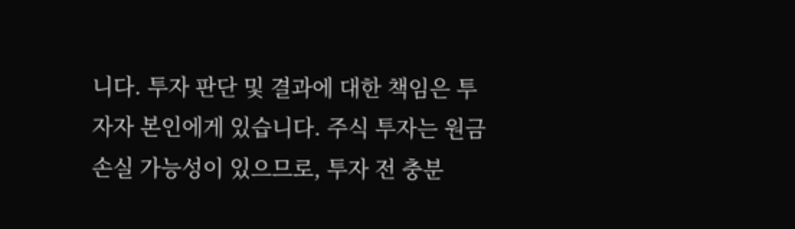니다. 투자 판단 및 결과에 대한 책임은 투자자 본인에게 있습니다. 주식 투자는 원금 손실 가능성이 있으므로, 투자 전 충분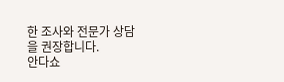한 조사와 전문가 상담을 권장합니다.
안다쇼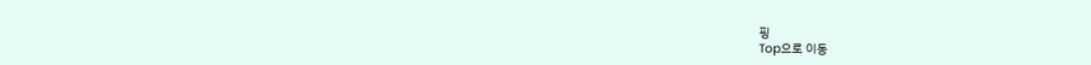핑
Top으로 이동